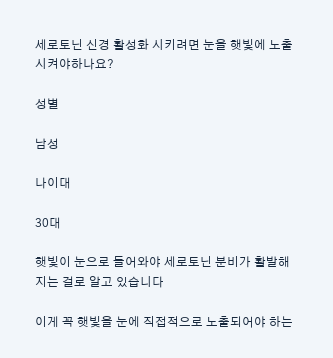세로토닌 신경 활성화 시키려면 눈을 햇빛에 노출시켜야하나요?

성별

남성

나이대

30대

햇빛이 눈으로 들어와야 세로토닌 분비가 활발해지는 걸로 알고 있습니다

이게 꼭 햇빛을 눈에 직접적으로 노출되어야 하는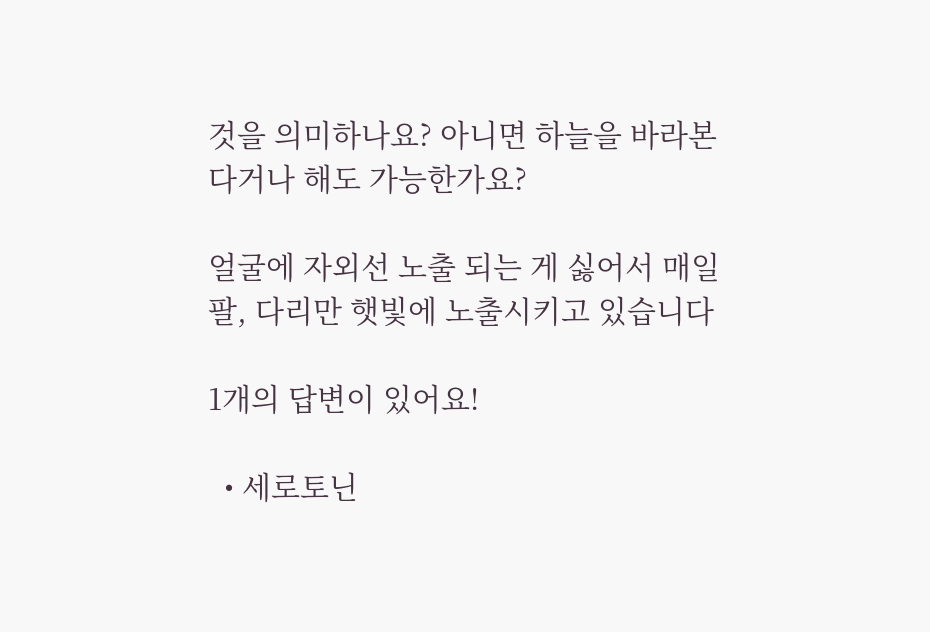것을 의미하나요? 아니면 하늘을 바라본다거나 해도 가능한가요?

얼굴에 자외선 노출 되는 게 싫어서 매일 팔, 다리만 햇빛에 노출시키고 있습니다

1개의 답변이 있어요!

  • 세로토닌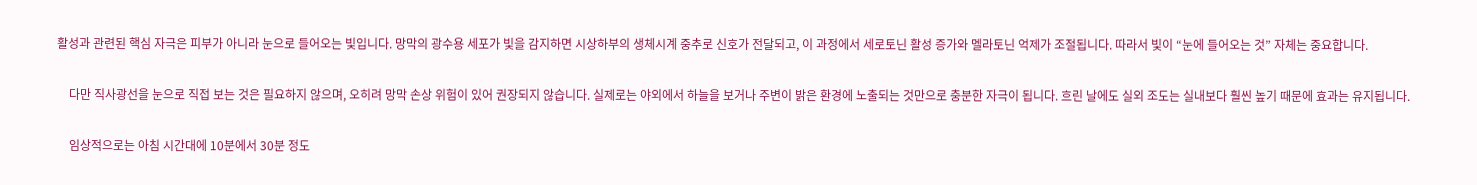활성과 관련된 핵심 자극은 피부가 아니라 눈으로 들어오는 빛입니다. 망막의 광수용 세포가 빛을 감지하면 시상하부의 생체시계 중추로 신호가 전달되고, 이 과정에서 세로토닌 활성 증가와 멜라토닌 억제가 조절됩니다. 따라서 빛이 “눈에 들어오는 것” 자체는 중요합니다.

    다만 직사광선을 눈으로 직접 보는 것은 필요하지 않으며, 오히려 망막 손상 위험이 있어 권장되지 않습니다. 실제로는 야외에서 하늘을 보거나 주변이 밝은 환경에 노출되는 것만으로 충분한 자극이 됩니다. 흐린 날에도 실외 조도는 실내보다 훨씬 높기 때문에 효과는 유지됩니다.

    임상적으로는 아침 시간대에 10분에서 30분 정도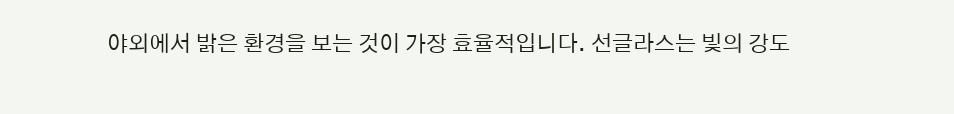야외에서 밝은 환경을 보는 것이 가장 효율적입니다. 선글라스는 빛의 강도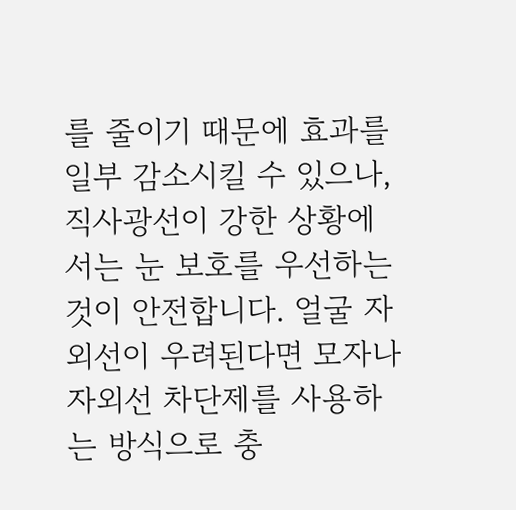를 줄이기 때문에 효과를 일부 감소시킬 수 있으나, 직사광선이 강한 상황에서는 눈 보호를 우선하는 것이 안전합니다. 얼굴 자외선이 우려된다면 모자나 자외선 차단제를 사용하는 방식으로 충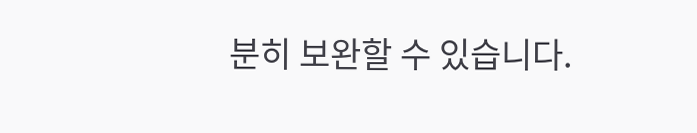분히 보완할 수 있습니다.